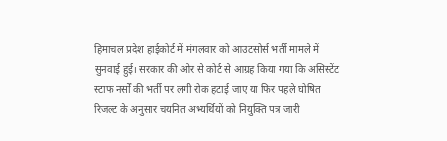हिमाचल प्रदेश हाईकोर्ट में मंगलवार को आउटसोर्स भर्ती मामले में सुनवाई हुई। सरकार की ओर से कोर्ट से आग्रह किया गया कि असिस्टेंट स्टाफ नर्सों की भर्ती पर लगी रोक हटाई जाए या फिर पहले घोषित रिजल्ट के अनुसार चयनित अभ्यर्थियों को नियुक्ति पत्र जारी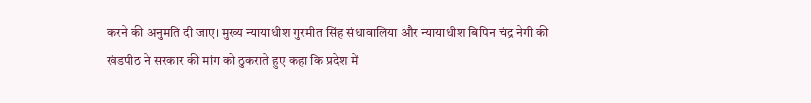करने की अनुमति दी जाए। मुख्य न्यायाधीश गुरमीत सिंह संधावालिया और न्यायाधीश बिपिन चंद्र नेगी की खंडपीठ ने सरकार की मांग को ठुकराते हुए कहा कि प्रदेश में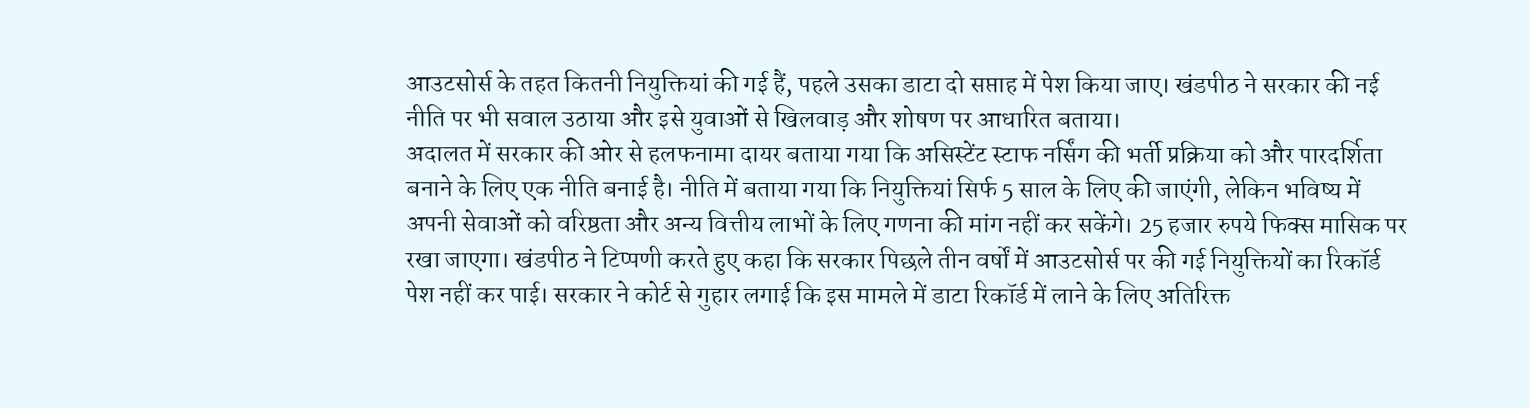आउटसोर्स के तहत कितनी नियुक्तियां की गई हैं, पहले उसका डाटा दो सप्ताह में पेश किया जाए। खंडपीठ ने सरकार की नई नीति पर भी सवाल उठाया और इसे युवाओं से खिलवाड़ और शोषण पर आधारित बताया।
अदालत में सरकार की ओर से हलफनामा दायर बताया गया कि असिस्टेंट स्टाफ नर्सिंग की भर्ती प्रक्रिया को और पारदर्शिता बनाने के लिए एक नीति बनाई है। नीति में बताया गया कि नियुक्तियां सिर्फ 5 साल के लिए की जाएंगी, लेकिन भविष्य में अपनी सेवाओं को वरिष्ठता और अन्य वित्तीय लाभों के लिए गणना की मांग नहीं कर सकेंगे। 25 हजार रुपये फिक्स मासिक पर रखा जाएगा। खंडपीठ ने टिप्पणी करते हुए कहा कि सरकार पिछले तीन वर्षों में आउटसोर्स पर की गई नियुक्तियों का रिकॉर्ड पेश नहीं कर पाई। सरकार ने कोर्ट से गुहार लगाई कि इस मामले में डाटा रिकॉर्ड में लाने के लिए अतिरिक्त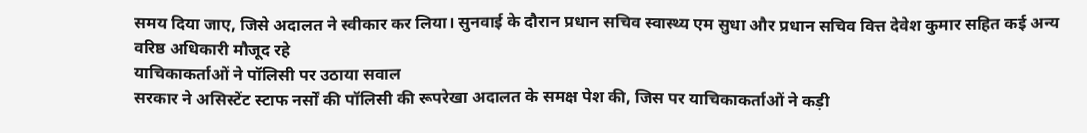समय दिया जाए, जिसे अदालत ने स्वीकार कर लिया। सुनवाई के दौरान प्रधान सचिव स्वास्थ्य एम सुधा और प्रधान सचिव वित्त देवेश कुमार सहित कई अन्य वरिष्ठ अधिकारी मौजूद रहे
याचिकाकर्ताओं ने पॉलिसी पर उठाया सवाल
सरकार ने असिस्टेंट स्टाफ नर्सों की पॉलिसी की रूपरेखा अदालत के समक्ष पेश की, जिस पर याचिकाकर्ताओं ने कड़ी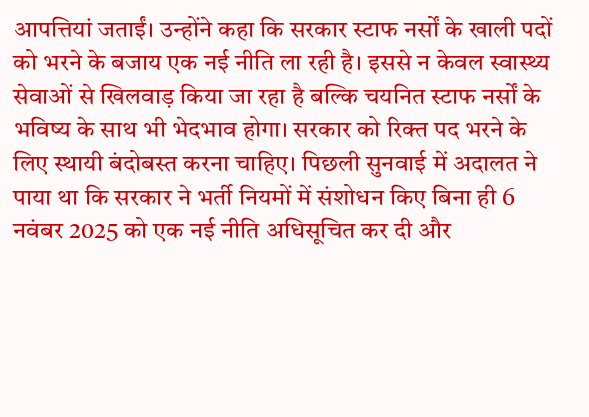आपत्तियां जताईं। उन्होंने कहा कि सरकार स्टाफ नर्सों के खाली पदों को भरने के बजाय एक नई नीति ला रही है। इससे न केवल स्वास्थ्य सेवाओं से खिलवाड़ किया जा रहा है बल्कि चयनित स्टाफ नर्सों के भविष्य के साथ भी भेदभाव होगा। सरकार को रिक्त पद भरने के लिए स्थायी बंदोबस्त करना चाहिए। पिछली सुनवाई में अदालत ने पाया था कि सरकार ने भर्ती नियमों में संशोधन किए बिना ही 6 नवंबर 2025 को एक नई नीति अधिसूचित कर दी और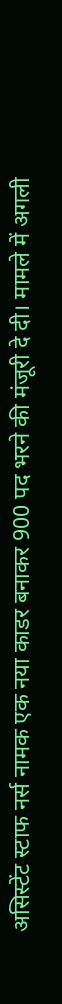असिस्टेंट स्टाफ नर्स नामक एक नया काडर बनाकर 900 पद भरने की मंजूरी दे दी। मामले में अगली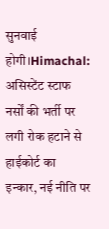सुनवाई होगी।Himachal: असिस्टेंट स्टाफ नर्सों की भर्ती पर लगी रोक हटाने से हाईकोर्ट का इन्कार, नई नीति पर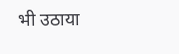भी उठाया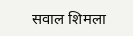सवाल शिमला